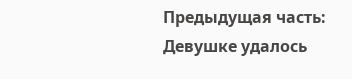Предыдущая часть:
Девушке удалось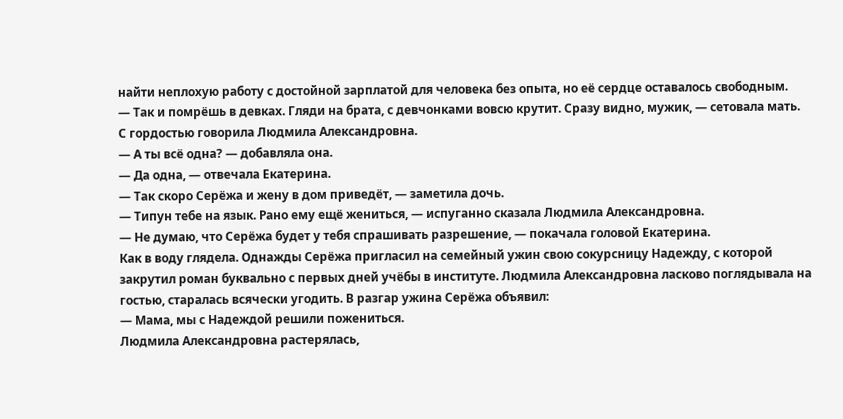найти неплохую работу с достойной зарплатой для человека без опыта, но её сердце оставалось свободным.
— Так и помрёшь в девках. Гляди на брата, с девчонками вовсю крутит. Сразу видно, мужик, — сетовала мать.
С гордостью говорила Людмила Александровна.
— А ты всё одна? — добавляла она.
— Да одна, — отвечала Екатерина.
— Так скоро Серёжа и жену в дом приведёт, — заметила дочь.
— Типун тебе на язык. Рано ему ещё жениться, — испуганно сказала Людмила Александровна.
— Не думаю, что Серёжа будет у тебя спрашивать разрешение, — покачала головой Екатерина.
Как в воду глядела. Однажды Серёжа пригласил на семейный ужин свою сокурсницу Надежду, с которой закрутил роман буквально с первых дней учёбы в институте. Людмила Александровна ласково поглядывала на гостью, старалась всячески угодить. В разгар ужина Серёжа объявил:
— Мама, мы с Надеждой решили пожениться.
Людмила Александровна растерялась,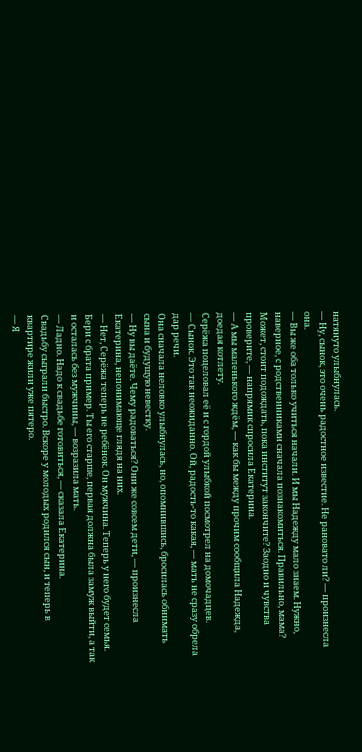натянуто улыбнулась.
— Ну, сынок, это очень радостное известие. Не рановато ли? — произнесла она.
— Вы же оба только учиться начали. И мы Надежду мало знаем. Нужно, наверное, с родственниками сначала познакомиться. Правильно, мама? Может, стоит подождать, пока институт закончите? Заодно и чувства проверите, — напрямик спросила Екатерина.
— А мы маленького ждём, — как бы между прочим сообщила Надежда, доедая котлету.
Серёжа поцеловал её и с гордой улыбкой посмотрел на домочадцев.
— Сынок. Это так неожиданно. Ой, радость-то какая, — мать не сразу обрела дар речи.
Она сначала неловко улыбнулась, но, опомнившись, бросилась обнимать сына и будущую невестку.
— Ну вы даёте. Чему радоваться? Они же совсем дети, — произнесла Екатерина, непонимающе глядя на них.
— Нет, Серёжа теперь не ребёнок. Он мужчина. Теперь у него будет семья. Бери с брата пример. Ты его старше, первая должна была замуж выйти, а так и осталась без мужчины, — возразила мать.
— Ладно. Надо к свадьбе готовиться, — сказала Екатерина.
Свадьбу сыграли быстро. Вскоре у молодых родился сын, и теперь в квартире жили уже пятеро.
— Я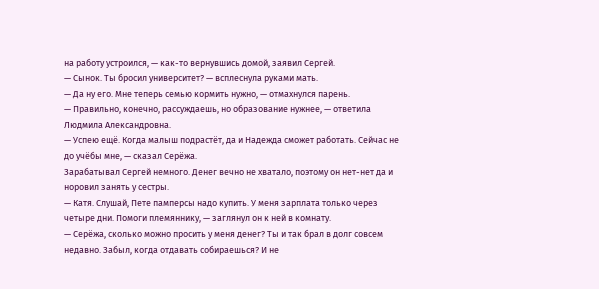на работу устроился, — как-то вернувшись домой, заявил Сергей.
— Сынок. Ты бросил университет? — всплеснула руками мать.
— Да ну его. Мне теперь семью кормить нужно, — отмахнулся парень.
— Правильно, конечно, рассуждаешь, но образование нужнее, — ответила Людмила Александровна.
— Успею ещё. Когда малыш подрастёт, да и Надежда сможет работать. Сейчас не до учёбы мне, — сказал Серёжа.
Зарабатывал Сергей немного. Денег вечно не хватало, поэтому он нет-нет да и норовил занять у сестры.
— Катя. Слушай, Пете памперсы надо купить. У меня зарплата только через четыре дни. Помоги племяннику, — заглянул он к ней в комнату.
— Серёжа, сколько можно просить у меня денег? Ты и так брал в долг совсем недавно. Забыл, когда отдавать собираешься? И не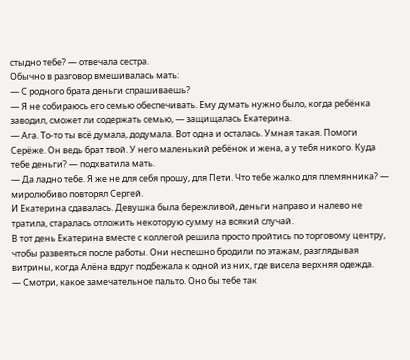стыдно тебе? — отвечала сестра.
Обычно в разговор вмешивалась мать:
— С родного брата деньги спрашиваешь?
— Я не собираюсь его семью обеспечивать. Ему думать нужно было, когда ребёнка заводил, сможет ли содержать семью, — защищалась Екатерина.
— Ага. То-то ты всё думала, додумала. Вот одна и осталась. Умная такая. Помоги Серёже. Он ведь брат твой. У него маленький ребёнок и жена, а у тебя никого. Куда тебе деньги? — подхватила мать.
— Да ладно тебе. Я же не для себя прошу, для Пети. Что тебе жалко для племянника? — миролюбиво повторял Сергей.
И Екатерина сдавалась. Девушка была бережливой, деньги направо и налево не тратила, старалась отложить некоторую сумму на всякий случай.
В тот день Екатерина вместе с коллегой решила просто пройтись по торговому центру, чтобы развеяться после работы. Они неспешно бродили по этажам, разглядывая витрины, когда Алёна вдруг подбежала к одной из них, где висела верхняя одежда.
— Смотри, какое замечательное пальто. Оно бы тебе так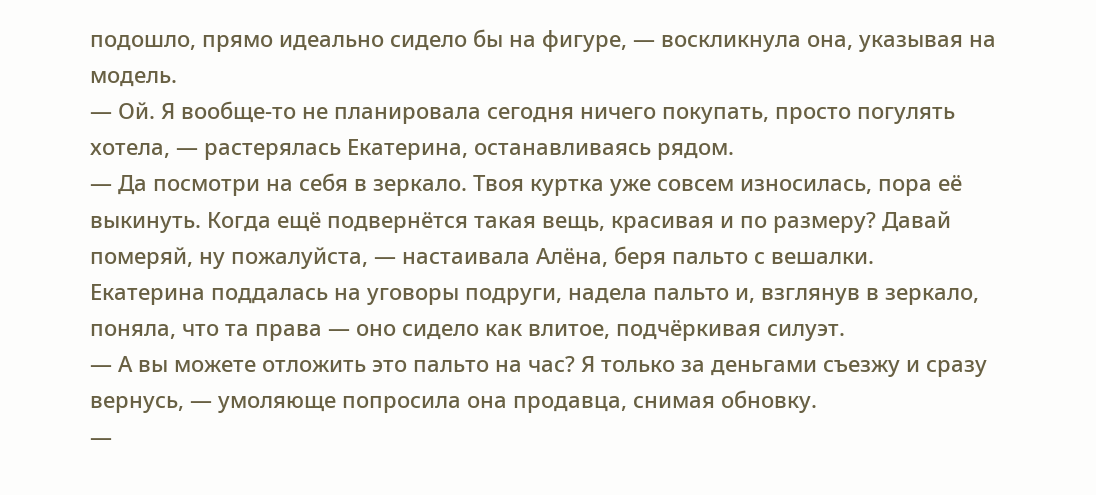подошло, прямо идеально сидело бы на фигуре, — воскликнула она, указывая на модель.
— Ой. Я вообще-то не планировала сегодня ничего покупать, просто погулять хотела, — растерялась Екатерина, останавливаясь рядом.
— Да посмотри на себя в зеркало. Твоя куртка уже совсем износилась, пора её выкинуть. Когда ещё подвернётся такая вещь, красивая и по размеру? Давай померяй, ну пожалуйста, — настаивала Алёна, беря пальто с вешалки.
Екатерина поддалась на уговоры подруги, надела пальто и, взглянув в зеркало, поняла, что та права — оно сидело как влитое, подчёркивая силуэт.
— А вы можете отложить это пальто на час? Я только за деньгами съезжу и сразу вернусь, — умоляюще попросила она продавца, снимая обновку.
—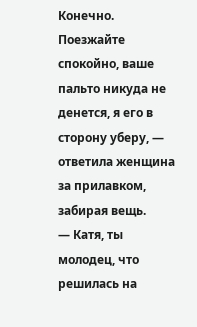Конечно. Поезжайте спокойно, ваше пальто никуда не денется, я его в сторону уберу, — ответила женщина за прилавком, забирая вещь.
— Катя, ты молодец, что решилась на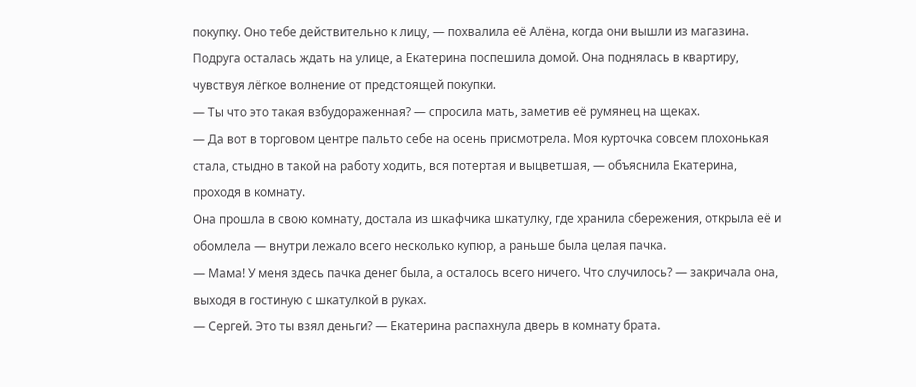покупку. Оно тебе действительно к лицу, — похвалила её Алёна, когда они вышли из магазина.
Подруга осталась ждать на улице, а Екатерина поспешила домой. Она поднялась в квартиру, чувствуя лёгкое волнение от предстоящей покупки.
— Ты что это такая взбудораженная? — спросила мать, заметив её румянец на щеках.
— Да вот в торговом центре пальто себе на осень присмотрела. Моя курточка совсем плохонькая стала, стыдно в такой на работу ходить, вся потертая и выцветшая, — объяснила Екатерина, проходя в комнату.
Она прошла в свою комнату, достала из шкафчика шкатулку, где хранила сбережения, открыла её и обомлела — внутри лежало всего несколько купюр, а раньше была целая пачка.
— Мама! У меня здесь пачка денег была, а осталось всего ничего. Что случилось? — закричала она, выходя в гостиную с шкатулкой в руках.
— Сергей. Это ты взял деньги? — Екатерина распахнула дверь в комнату брата.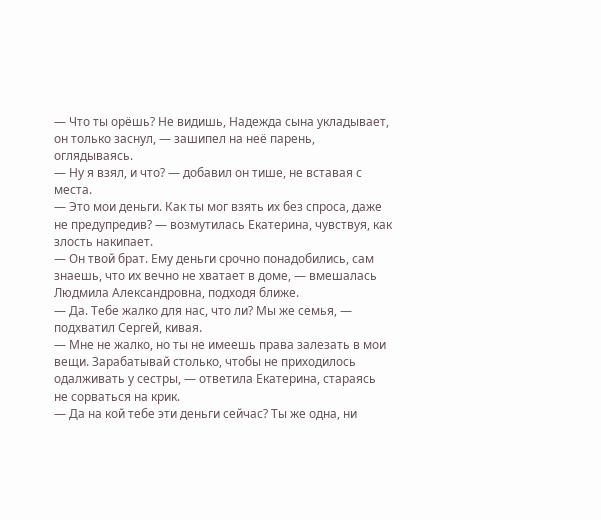— Что ты орёшь? Не видишь, Надежда сына укладывает, он только заснул, — зашипел на неё парень, оглядываясь.
— Ну я взял, и что? — добавил он тише, не вставая с места.
— Это мои деньги. Как ты мог взять их без спроса, даже не предупредив? — возмутилась Екатерина, чувствуя, как злость накипает.
— Он твой брат. Ему деньги срочно понадобились, сам знаешь, что их вечно не хватает в доме, — вмешалась Людмила Александровна, подходя ближе.
— Да. Тебе жалко для нас, что ли? Мы же семья, — подхватил Сергей, кивая.
— Мне не жалко, но ты не имеешь права залезать в мои вещи. Зарабатывай столько, чтобы не приходилось одалживать у сестры, — ответила Екатерина, стараясь не сорваться на крик.
— Да на кой тебе эти деньги сейчас? Ты же одна, ни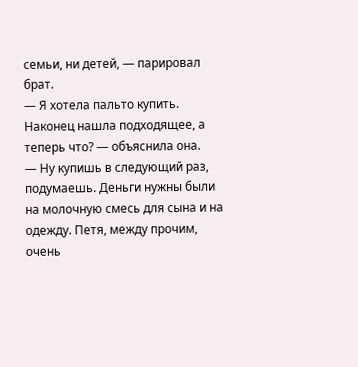семьи, ни детей, — парировал брат.
— Я хотела пальто купить. Наконец нашла подходящее, а теперь что? — объяснила она.
— Ну купишь в следующий раз, подумаешь. Деньги нужны были на молочную смесь для сына и на одежду. Петя, между прочим, очень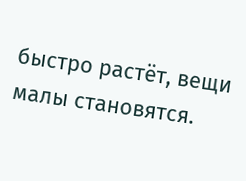быстро растёт, вещи малы становятся.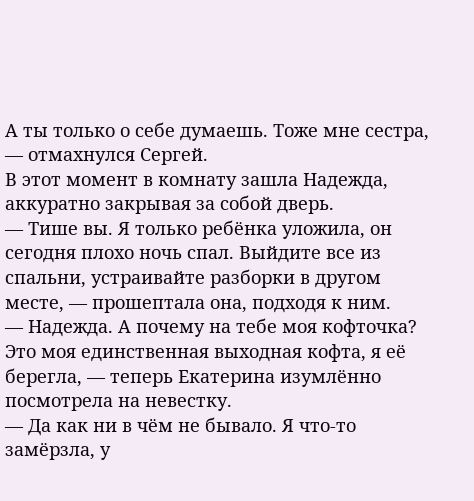А ты только о себе думаешь. Тоже мне сестра, — отмахнулся Сергей.
В этот момент в комнату зашла Надежда, аккуратно закрывая за собой дверь.
— Тише вы. Я только ребёнка уложила, он сегодня плохо ночь спал. Выйдите все из спальни, устраивайте разборки в другом месте, — прошептала она, подходя к ним.
— Надежда. А почему на тебе моя кофточка? Это моя единственная выходная кофта, я её берегла, — теперь Екатерина изумлённо посмотрела на невестку.
— Да как ни в чём не бывало. Я что-то замёрзла, у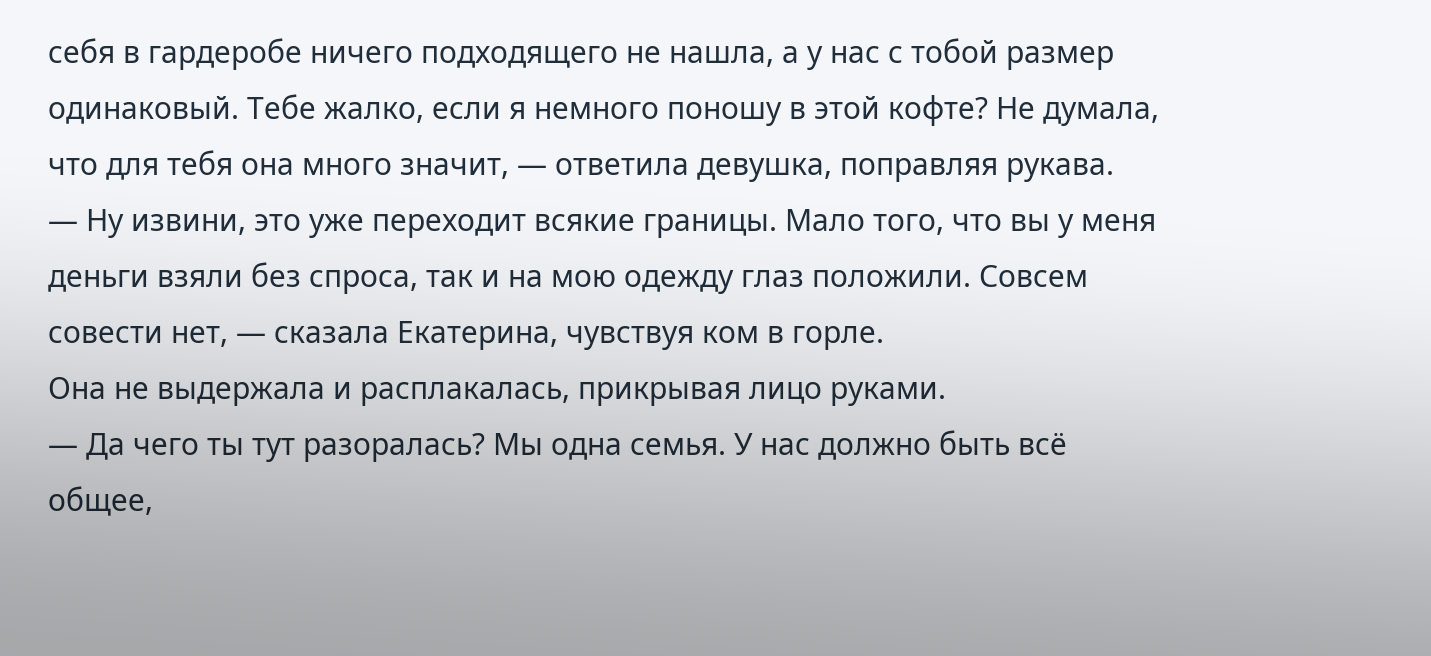себя в гардеробе ничего подходящего не нашла, а у нас с тобой размер одинаковый. Тебе жалко, если я немного поношу в этой кофте? Не думала, что для тебя она много значит, — ответила девушка, поправляя рукава.
— Ну извини, это уже переходит всякие границы. Мало того, что вы у меня деньги взяли без спроса, так и на мою одежду глаз положили. Совсем совести нет, — сказала Екатерина, чувствуя ком в горле.
Она не выдержала и расплакалась, прикрывая лицо руками.
— Да чего ты тут разоралась? Мы одна семья. У нас должно быть всё общее,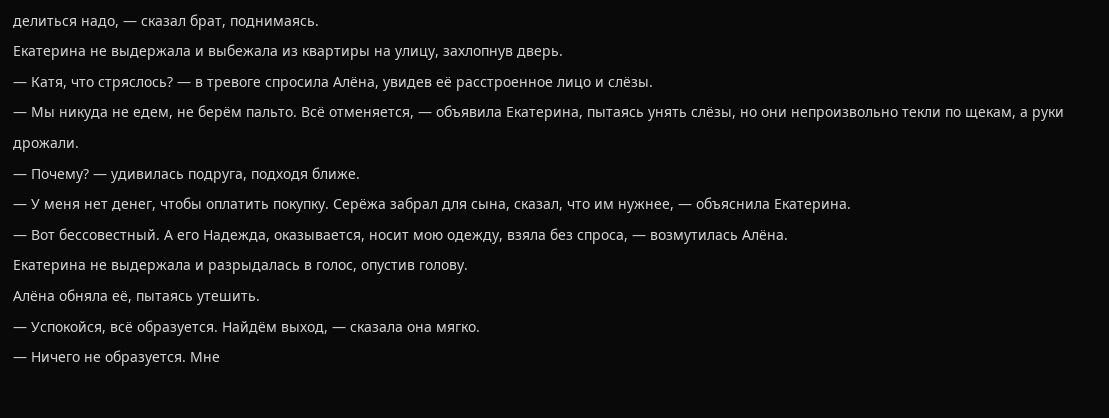делиться надо, — сказал брат, поднимаясь.
Екатерина не выдержала и выбежала из квартиры на улицу, захлопнув дверь.
— Катя, что стряслось? — в тревоге спросила Алёна, увидев её расстроенное лицо и слёзы.
— Мы никуда не едем, не берём пальто. Всё отменяется, — объявила Екатерина, пытаясь унять слёзы, но они непроизвольно текли по щекам, а руки дрожали.
— Почему? — удивилась подруга, подходя ближе.
— У меня нет денег, чтобы оплатить покупку. Серёжа забрал для сына, сказал, что им нужнее, — объяснила Екатерина.
— Вот бессовестный. А его Надежда, оказывается, носит мою одежду, взяла без спроса, — возмутилась Алёна.
Екатерина не выдержала и разрыдалась в голос, опустив голову.
Алёна обняла её, пытаясь утешить.
— Успокойся, всё образуется. Найдём выход, — сказала она мягко.
— Ничего не образуется. Мне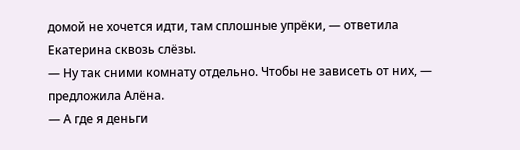домой не хочется идти, там сплошные упрёки, — ответила Екатерина сквозь слёзы.
— Ну так сними комнату отдельно. Чтобы не зависеть от них, — предложила Алёна.
— А где я деньги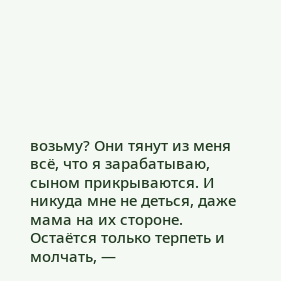возьму? Они тянут из меня всё, что я зарабатываю, сыном прикрываются. И никуда мне не деться, даже мама на их стороне. Остаётся только терпеть и молчать, —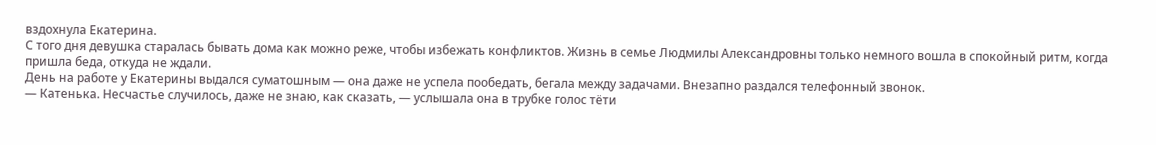вздохнула Екатерина.
С того дня девушка старалась бывать дома как можно реже, чтобы избежать конфликтов. Жизнь в семье Людмилы Александровны только немного вошла в спокойный ритм, когда пришла беда, откуда не ждали.
День на работе у Екатерины выдался суматошным — она даже не успела пообедать, бегала между задачами. Внезапно раздался телефонный звонок.
— Катенька. Несчастье случилось, даже не знаю, как сказать, — услышала она в трубке голос тёти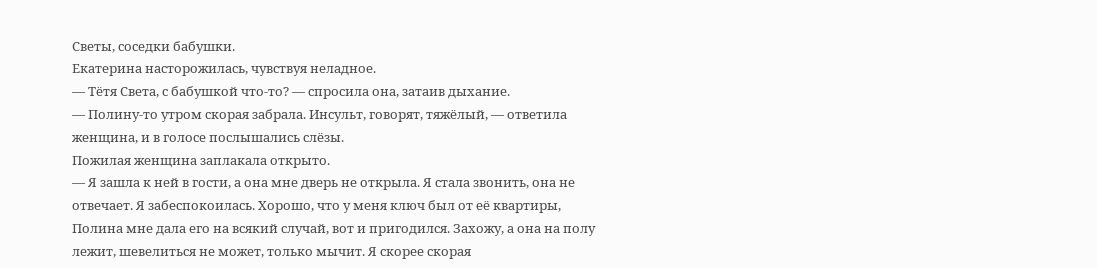Светы, соседки бабушки.
Екатерина насторожилась, чувствуя неладное.
— Тётя Света, с бабушкой что-то? — спросила она, затаив дыхание.
— Полину-то утром скорая забрала. Инсульт, говорят, тяжёлый, — ответила женщина, и в голосе послышались слёзы.
Пожилая женщина заплакала открыто.
— Я зашла к ней в гости, а она мне дверь не открыла. Я стала звонить, она не отвечает. Я забеспокоилась. Хорошо, что у меня ключ был от её квартиры, Полина мне дала его на всякий случай, вот и пригодился. Захожу, а она на полу лежит, шевелиться не может, только мычит. Я скорее скорая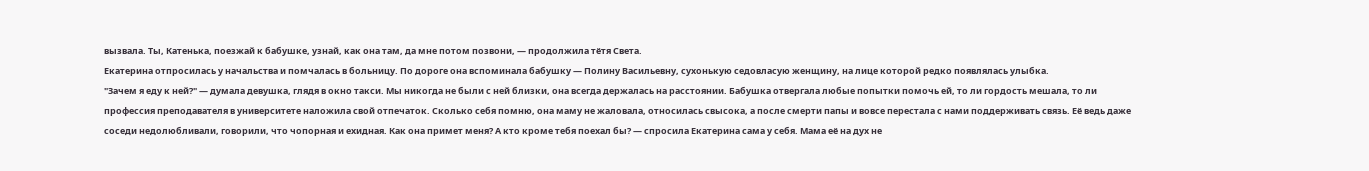вызвала. Ты, Катенька, поезжай к бабушке, узнай, как она там, да мне потом позвони, — продолжила тётя Света.
Екатерина отпросилась у начальства и помчалась в больницу. По дороге она вспоминала бабушку — Полину Васильевну, сухонькую седовласую женщину, на лице которой редко появлялась улыбка.
"Зачем я еду к ней?" — думала девушка, глядя в окно такси. Мы никогда не были с ней близки, она всегда держалась на расстоянии. Бабушка отвергала любые попытки помочь ей, то ли гордость мешала, то ли профессия преподавателя в университете наложила свой отпечаток. Сколько себя помню, она маму не жаловала, относилась свысока, а после смерти папы и вовсе перестала с нами поддерживать связь. Её ведь даже соседи недолюбливали, говорили, что чопорная и ехидная. Как она примет меня? А кто кроме тебя поехал бы? — спросила Екатерина сама у себя. Мама её на дух не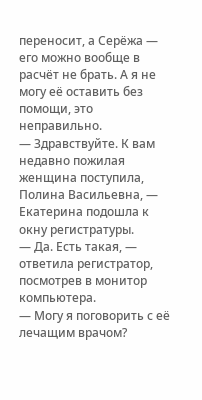переносит, а Серёжа — его можно вообще в расчёт не брать. А я не могу её оставить без помощи, это неправильно.
— Здравствуйте. К вам недавно пожилая женщина поступила, Полина Васильевна, — Екатерина подошла к окну регистратуры.
— Да. Есть такая, — ответила регистратор, посмотрев в монитор компьютера.
— Могу я поговорить с её лечащим врачом?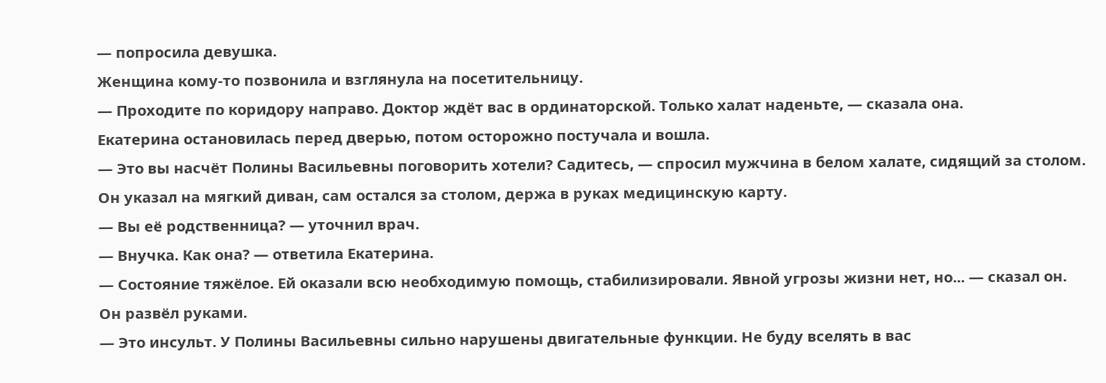— попросила девушка.
Женщина кому-то позвонила и взглянула на посетительницу.
— Проходите по коридору направо. Доктор ждёт вас в ординаторской. Только халат наденьте, — сказала она.
Екатерина остановилась перед дверью, потом осторожно постучала и вошла.
— Это вы насчёт Полины Васильевны поговорить хотели? Садитесь, — спросил мужчина в белом халате, сидящий за столом.
Он указал на мягкий диван, сам остался за столом, держа в руках медицинскую карту.
— Вы её родственница? — уточнил врач.
— Внучка. Как она? — ответила Екатерина.
— Состояние тяжёлое. Ей оказали всю необходимую помощь, стабилизировали. Явной угрозы жизни нет, но... — сказал он.
Он развёл руками.
— Это инсульт. У Полины Васильевны сильно нарушены двигательные функции. Не буду вселять в вас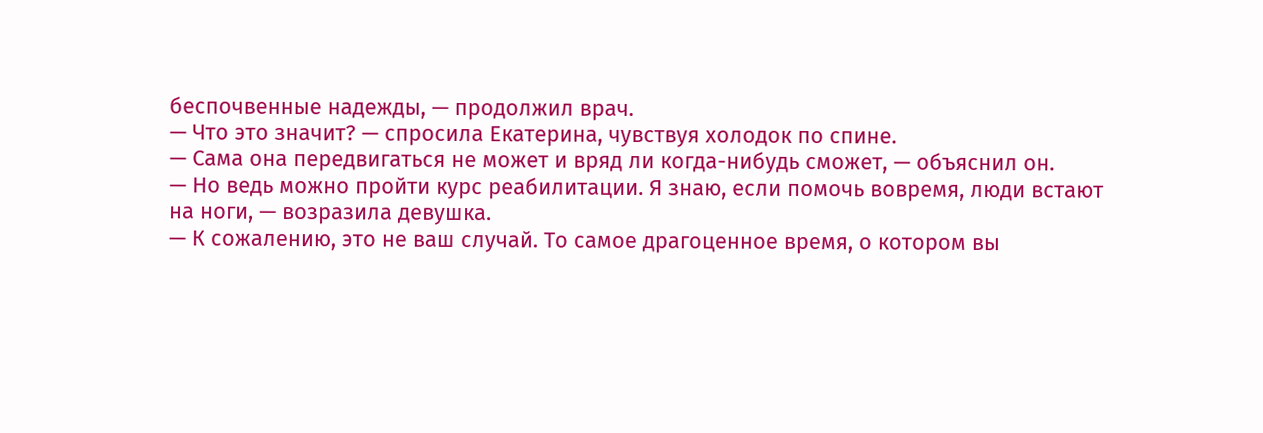беспочвенные надежды, — продолжил врач.
— Что это значит? — спросила Екатерина, чувствуя холодок по спине.
— Сама она передвигаться не может и вряд ли когда-нибудь сможет, — объяснил он.
— Но ведь можно пройти курс реабилитации. Я знаю, если помочь вовремя, люди встают на ноги, — возразила девушка.
— К сожалению, это не ваш случай. То самое драгоценное время, о котором вы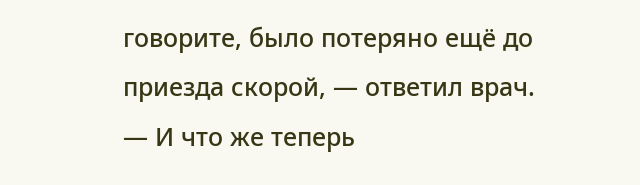говорите, было потеряно ещё до приезда скорой, — ответил врач.
— И что же теперь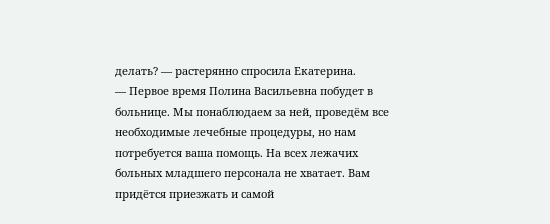делать? — растерянно спросила Екатерина.
— Первое время Полина Васильевна побудет в больнице. Мы понаблюдаем за ней, проведём все необходимые лечебные процедуры, но нам потребуется ваша помощь. На всех лежачих больных младшего персонала не хватает. Вам придётся приезжать и самой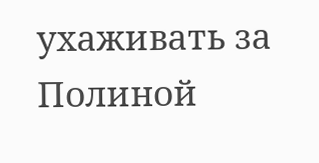ухаживать за Полиной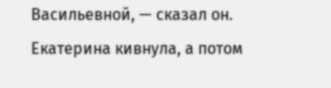Васильевной, — сказал он.
Екатерина кивнула, а потом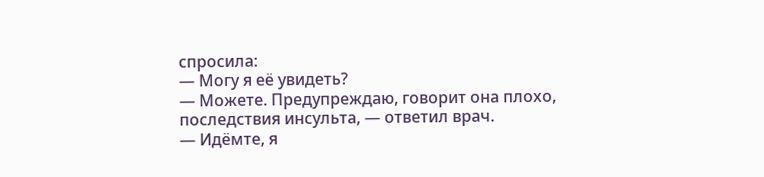спросила:
— Могу я её увидеть?
— Можете. Предупреждаю, говорит она плохо, последствия инсульта, — ответил врач.
— Идёмте, я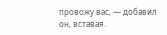провожу вас, — добавил он, вставая.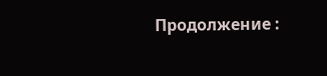Продолжение :